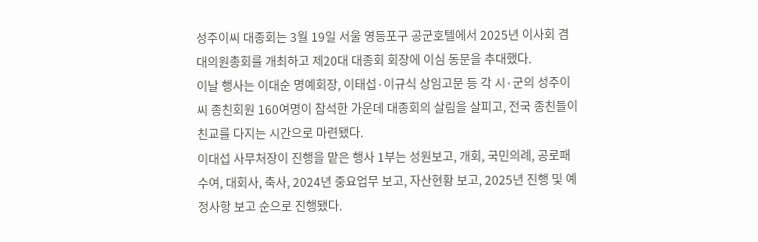성주이씨 대종회는 3월 19일 서울 영등포구 공군호텔에서 2025년 이사회 겸 대의원총회를 개최하고 제20대 대종회 회장에 이심 동문을 추대했다.
이날 행사는 이대순 명예회장, 이태섭·이규식 상임고문 등 각 시·군의 성주이씨 종친회원 160여명이 참석한 가운데 대종회의 살림을 살피고, 전국 종친들이 친교를 다지는 시간으로 마련됐다.
이대섭 사무처장이 진행을 맡은 행사 1부는 성원보고, 개회, 국민의례, 공로패 수여, 대회사, 축사, 2024년 중요업무 보고, 자산현황 보고, 2025년 진행 및 예정사항 보고 순으로 진행됐다.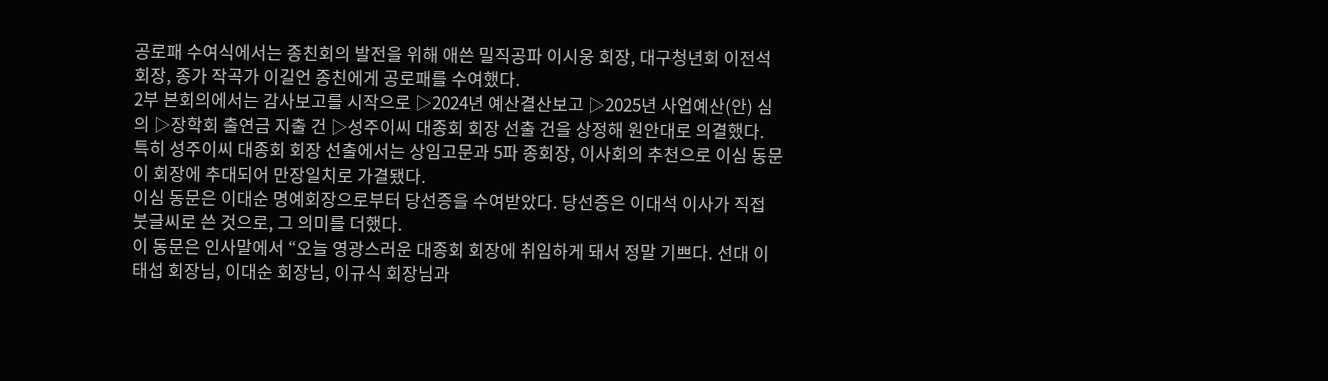공로패 수여식에서는 종친회의 발전을 위해 애쓴 밀직공파 이시웅 회장, 대구청년회 이전석 회장, 종가 작곡가 이길언 종친에게 공로패를 수여했다.
2부 본회의에서는 감사보고를 시작으로 ▷2024년 예산결산보고 ▷2025년 사업예산(안) 심의 ▷장학회 출연금 지출 건 ▷성주이씨 대종회 회장 선출 건을 상정해 원안대로 의결했다.
특히 성주이씨 대종회 회장 선출에서는 상임고문과 5파 종회장, 이사회의 추천으로 이심 동문이 회장에 추대되어 만장일치로 가결됐다.
이심 동문은 이대순 명예회장으로부터 당선증을 수여받았다. 당선증은 이대석 이사가 직접 붓글씨로 쓴 것으로, 그 의미를 더했다.
이 동문은 인사말에서 “오늘 영광스러운 대종회 회장에 취임하게 돼서 정말 기쁘다. 선대 이태섭 회장님, 이대순 회장님, 이규식 회장님과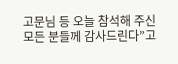고문님 등 오늘 참석해 주신 모든 분들께 감사드린다”고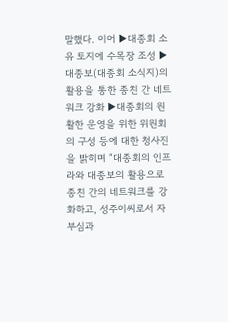말했다. 이어 ▶대종회 소유 토지에 수목장 조성 ▶대종보(대종회 소식지)의 활용을 통한 종친 간 네트워크 강화 ▶대종회의 원활한 운영을 위한 위원회의 구성 등에 대한 청사진을 밝히며 “대종회의 인프라와 대종보의 활용으로 종친 간의 네트워크를 강화하고, 성주이씨로서 자부심과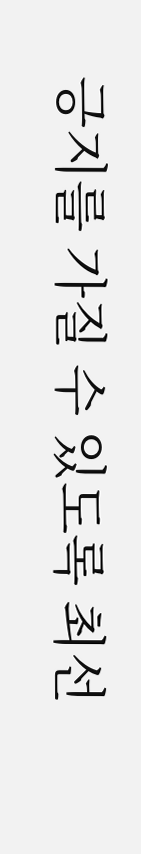긍지를 가질 수 있도록 최선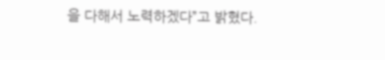을 다해서 노력하겠다”고 밝혔다.